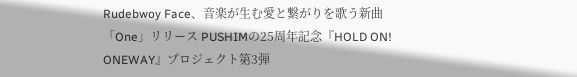Rudebwoy Face、音楽が生む愛と繋がりを歌う新曲「One」リリース PUSHIMの25周年記念『HOLD ON! ONEWAY』プロジェクト第3弾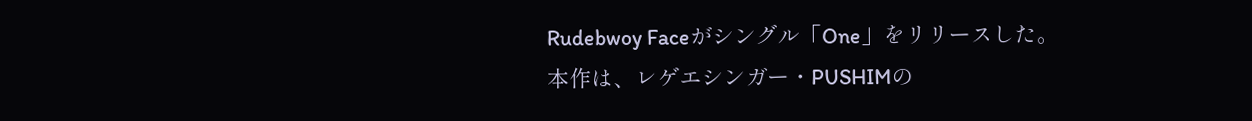Rudebwoy Faceがシングル「One」をリリースした。
本作は、レゲエシンガー・PUSHIMの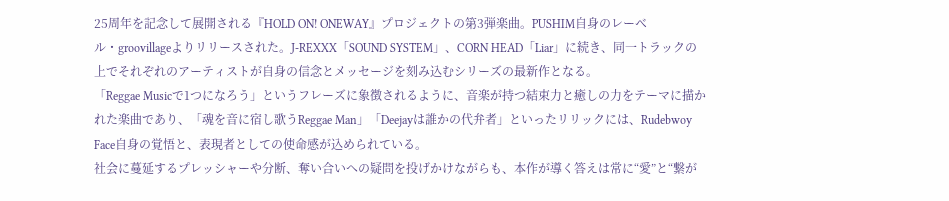25周年を記念して展開される『HOLD ON! ONEWAY』プロジェクトの第3弾楽曲。PUSHIM自身のレーベル・groovillageよりリリースされた。J-REXXX「SOUND SYSTEM」、CORN HEAD「Liar」に続き、同一トラックの上でそれぞれのアーティストが自身の信念とメッセージを刻み込むシリーズの最新作となる。
「Reggae Musicで1つになろう」というフレーズに象徴されるように、音楽が持つ結束力と癒しの力をテーマに描かれた楽曲であり、「魂を音に宿し歌うReggae Man」「Deejayは誰かの代弁者」といったリリックには、Rudebwoy Face自身の覚悟と、表現者としての使命感が込められている。
社会に蔓延するプレッシャーや分断、奪い合いへの疑問を投げかけながらも、本作が導く答えは常に“愛”と“繋が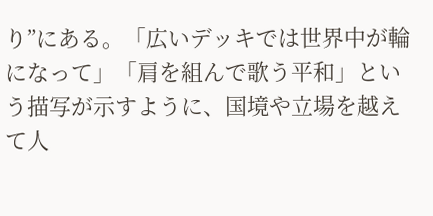り”にある。「広いデッキでは世界中が輪になって」「肩を組んで歌う平和」という描写が示すように、国境や立場を越えて人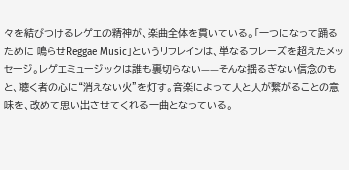々を結びつけるレゲエの精神が、楽曲全体を貫いている。「一つになって踊るために 鳴らせReggae Music」というリフレインは、単なるフレーズを超えたメッセージ。レゲエミュージックは誰も裏切らない——そんな揺るぎない信念のもと、聴く者の心に“消えない火”を灯す。音楽によって人と人が繋がることの意味を、改めて思い出させてくれる一曲となっている。